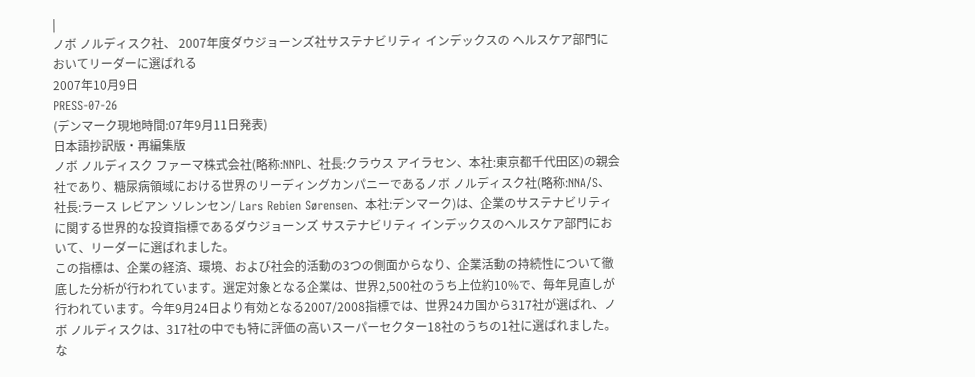|
ノボ ノルディスク社、 2007年度ダウジョーンズ社サステナビリティ インデックスの ヘルスケア部門においてリーダーに選ばれる
2007年10月9日
PRESS-07-26
(デンマーク現地時間:07年9月11日発表)
日本語抄訳版・再編集版
ノボ ノルディスク ファーマ株式会社(略称:NNPL、社長:クラウス アイラセン、本社:東京都千代田区)の親会社であり、糖尿病領域における世界のリーディングカンパニーであるノボ ノルディスク社(略称:NNA/S、社長:ラース レビアン ソレンセン/ Lars Rebien Sørensen、本社:デンマーク)は、企業のサステナビリティに関する世界的な投資指標であるダウジョーンズ サステナビリティ インデックスのヘルスケア部門において、リーダーに選ばれました。
この指標は、企業の経済、環境、および社会的活動の3つの側面からなり、企業活動の持続性について徹底した分析が行われています。選定対象となる企業は、世界2,500社のうち上位約10%で、毎年見直しが行われています。今年9月24日より有効となる2007/2008指標では、世界24カ国から317社が選ばれ、ノボ ノルディスクは、317社の中でも特に評価の高いスーパーセクター18社のうちの1社に選ばれました。な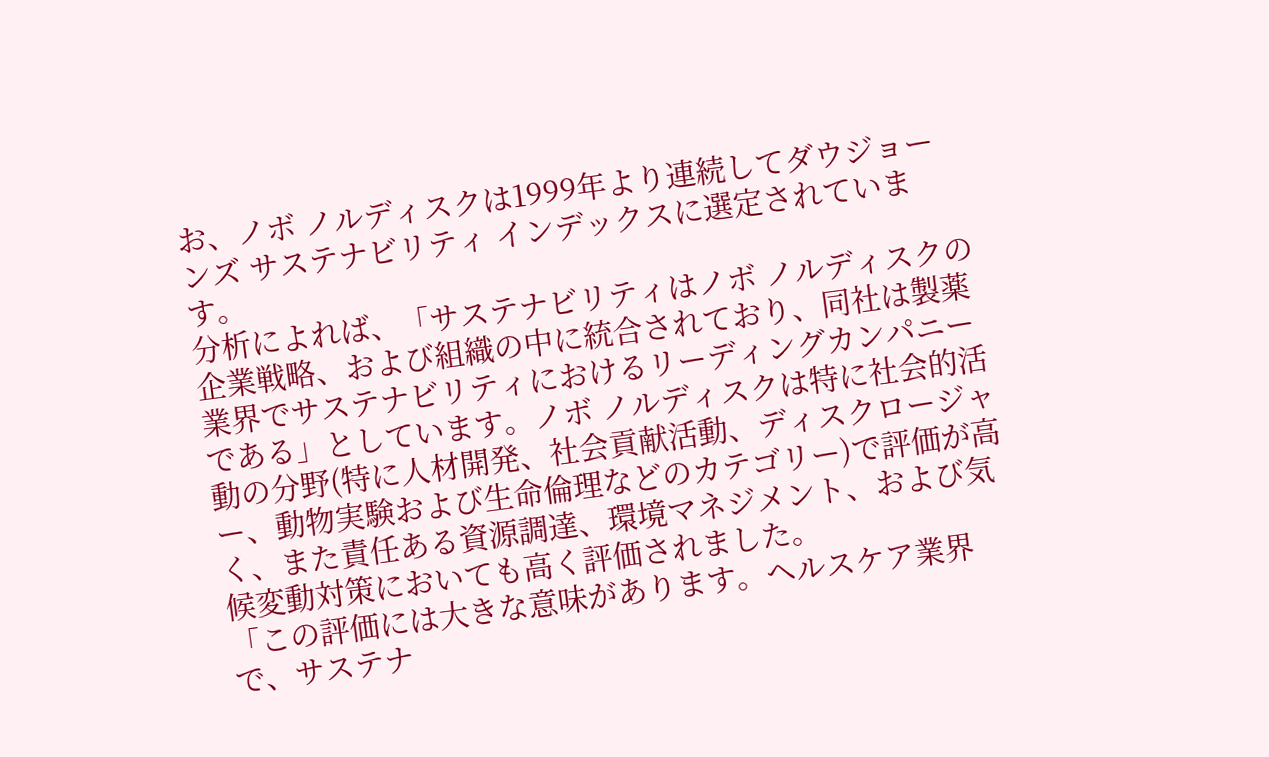お、ノボ ノルディスクは1999年より連続してダウジョーンズ サステナビリティ インデックスに選定されています。
分析によれば、「サステナビリティはノボ ノルディスクの企業戦略、および組織の中に統合されており、同社は製薬業界でサステナビリティにおけるリーディングカンパニーである」としています。ノボ ノルディスクは特に社会的活動の分野(特に人材開発、社会貢献活動、ディスクロージャー、動物実験および生命倫理などのカテゴリー)で評価が高く、また責任ある資源調達、環境マネジメント、および気候変動対策においても高く評価されました。
「この評価には大きな意味があります。ヘルスケア業界で、サステナ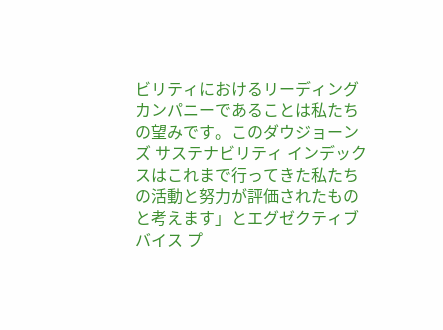ビリティにおけるリーディングカンパニーであることは私たちの望みです。このダウジョーンズ サステナビリティ インデックスはこれまで行ってきた私たちの活動と努力が評価されたものと考えます」とエグゼクティブ バイス プ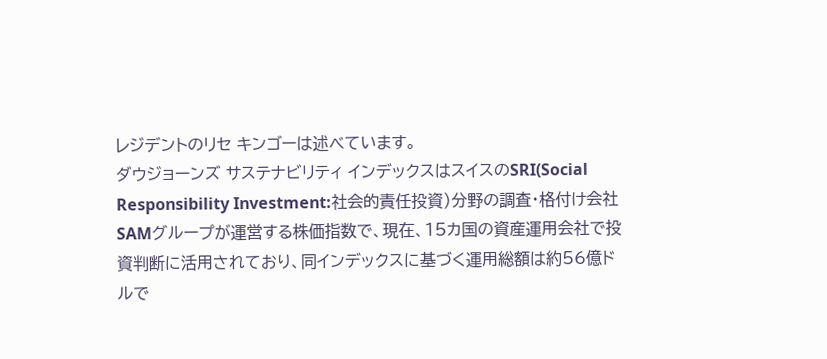レジデントのリセ キンゴーは述べています。
ダウジョーンズ サステナビリティ インデックスはスイスのSRI(Social Responsibility Investment:社会的責任投資)分野の調査・格付け会社SAMグループが運営する株価指数で、現在、15カ国の資産運用会社で投資判断に活用されており、同インデックスに基づく運用総額は約56億ドルで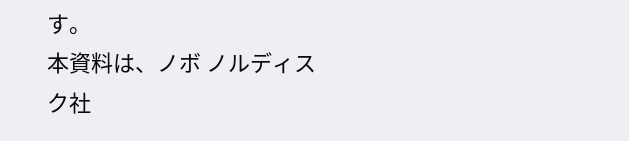す。
本資料は、ノボ ノルディスク社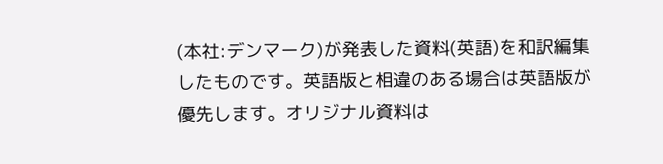(本社:デンマーク)が発表した資料(英語)を和訳編集したものです。英語版と相違のある場合は英語版が優先します。オリジナル資料は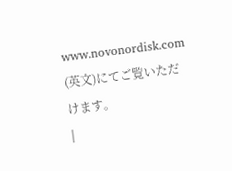www.novonordisk.com (英文)にてご覧いただけます。
|